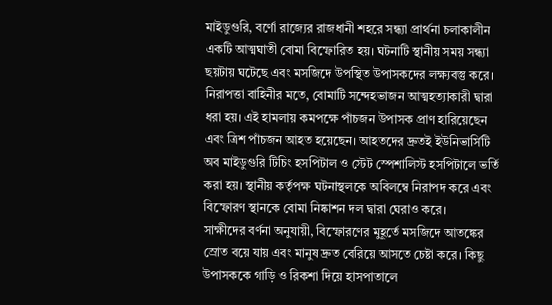মাইডুগুরি, বর্ণো রাজ্যের রাজধানী শহরে সন্ধ্যা প্রার্থনা চলাকালীন একটি আত্মঘাতী বোমা বিস্ফোরিত হয়। ঘটনাটি স্থানীয় সময় সন্ধ্যা ছয়টায় ঘটেছে এবং মসজিদে উপস্থিত উপাসকদের লক্ষ্যবস্তু করে। নিরাপত্তা বাহিনীর মতে, বোমাটি সন্দেহভাজন আত্মহত্যাকারী দ্বারা ধরা হয়। এই হামলায় কমপক্ষে পাঁচজন উপাসক প্রাণ হারিয়েছেন এবং ত্রিশ পাঁচজন আহত হয়েছেন। আহতদের দ্রুতই ইউনিভার্সিটি অব মাইডুগুরি টিচিং হসপিটাল ও স্টেট স্পেশালিস্ট হসপিটালে ভর্তি করা হয়। স্থানীয় কর্তৃপক্ষ ঘটনাস্থলকে অবিলম্বে নিরাপদ করে এবং বিস্ফোরণ স্থানকে বোমা নিষ্কাশন দল দ্বারা ঘেরাও করে।
সাক্ষীদের বর্ণনা অনুযায়ী, বিস্ফোরণের মুহূর্তে মসজিদে আতঙ্কের স্রোত বয়ে যায় এবং মানুষ দ্রুত বেরিয়ে আসতে চেষ্টা করে। কিছু উপাসককে গাড়ি ও রিকশা দিয়ে হাসপাতালে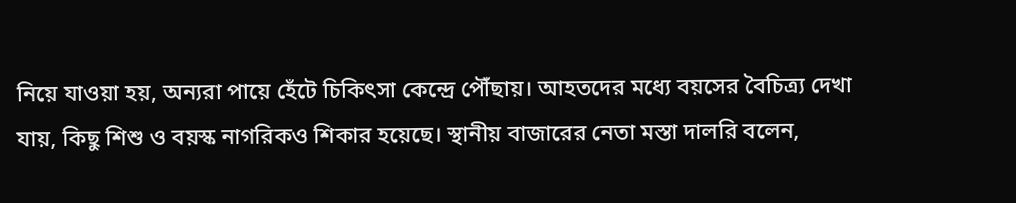নিয়ে যাওয়া হয়, অন্যরা পায়ে হেঁটে চিকিৎসা কেন্দ্রে পৌঁছায়। আহতদের মধ্যে বয়সের বৈচিত্র্য দেখা যায়, কিছু শিশু ও বয়স্ক নাগরিকও শিকার হয়েছে। স্থানীয় বাজারের নেতা মস্তা দালরি বলেন,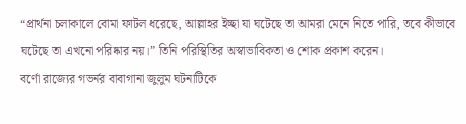“প্রার্থনা চলাকালে বোমা ফাটল ধরেছে, আল্লাহর ইচ্ছা যা ঘটেছে তা আমরা মেনে নিতে পারি, তবে কীভাবে ঘটেছে তা এখনো পরিষ্কার নয়।” তিনি পরিস্থিতির অস্বাভাবিকতা ও শোক প্রকাশ করেন।
বর্ণো রাজ্যের গভর্নর বাবাগানা জুলুম ঘটনাটিকে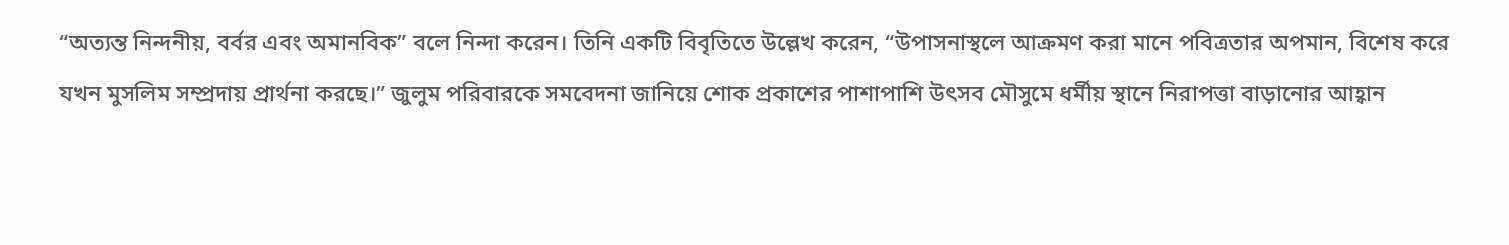“অত্যন্ত নিন্দনীয়, বর্বর এবং অমানবিক” বলে নিন্দা করেন। তিনি একটি বিবৃতিতে উল্লেখ করেন, “উপাসনাস্থলে আক্রমণ করা মানে পবিত্রতার অপমান, বিশেষ করে যখন মুসলিম সম্প্রদায় প্রার্থনা করছে।” জুলুম পরিবারকে সমবেদনা জানিয়ে শোক প্রকাশের পাশাপাশি উৎসব মৌসুমে ধর্মীয় স্থানে নিরাপত্তা বাড়ানোর আহ্বান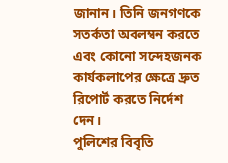জানান। তিনি জনগণকে সতর্কতা অবলম্বন করতে এবং কোনো সন্দেহজনক কার্যকলাপের ক্ষেত্রে দ্রুত রিপোর্ট করতে নির্দেশ দেন।
পুলিশের বিবৃতি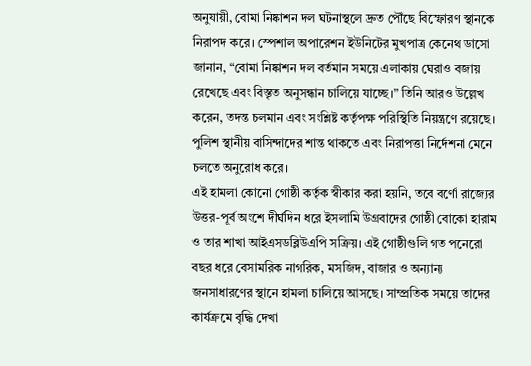অনুযায়ী, বোমা নিষ্কাশন দল ঘটনাস্থলে দ্রুত পৌঁছে বিস্ফোরণ স্থানকে নিরাপদ করে। স্পেশাল অপারেশন ইউনিটের মুখপাত্র কেনেথ ডাসো জানান, “বোমা নিষ্কাশন দল বর্তমান সময়ে এলাকায় ঘেরাও বজায় রেখেছে এবং বিস্তৃত অনুসন্ধান চালিয়ে যাচ্ছে।” তিনি আরও উল্লেখ করেন, তদন্ত চলমান এবং সংশ্লিষ্ট কর্তৃপক্ষ পরিস্থিতি নিয়ন্ত্রণে রয়েছে। পুলিশ স্থানীয় বাসিন্দাদের শান্ত থাকতে এবং নিরাপত্তা নির্দেশনা মেনে চলতে অনুরোধ করে।
এই হামলা কোনো গোষ্ঠী কর্তৃক স্বীকার করা হয়নি, তবে বর্ণো রাজ্যের উত্তর-পূর্ব অংশে দীর্ঘদিন ধরে ইসলামি উগ্রবাদের গোষ্ঠী বোকো হারাম ও তার শাখা আইএসডব্লিউএপি সক্রিয়। এই গোষ্ঠীগুলি গত পনেরো বছর ধরে বেসামরিক নাগরিক, মসজিদ, বাজার ও অন্যান্য জনসাধারণের স্থানে হামলা চালিয়ে আসছে। সাম্প্রতিক সময়ে তাদের কার্যক্রমে বৃদ্ধি দেখা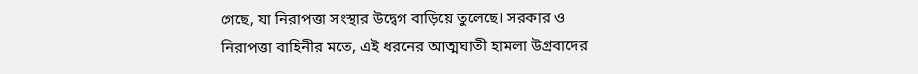গেছে, যা নিরাপত্তা সংস্থার উদ্বেগ বাড়িয়ে তুলেছে। সরকার ও নিরাপত্তা বাহিনীর মতে, এই ধরনের আত্মঘাতী হামলা উগ্রবাদের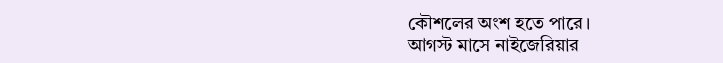কৌশলের অংশ হতে পারে।
আগস্ট মাসে নাইজেরিয়ার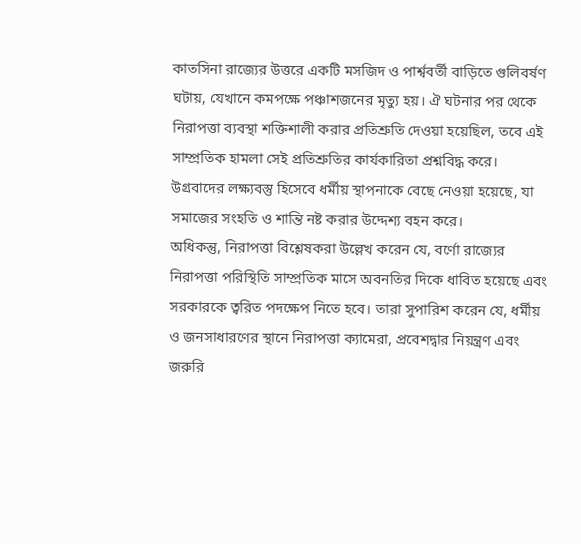কাতসিনা রাজ্যের উত্তরে একটি মসজিদ ও পার্শ্ববর্তী বাড়িতে গুলিবর্ষণ ঘটায়, যেখানে কমপক্ষে পঞ্চাশজনের মৃত্যু হয়। ঐ ঘটনার পর থেকে নিরাপত্তা ব্যবস্থা শক্তিশালী করার প্রতিশ্রুতি দেওয়া হয়েছিল, তবে এই সাম্প্রতিক হামলা সেই প্রতিশ্রুতির কার্যকারিতা প্রশ্নবিদ্ধ করে। উগ্রবাদের লক্ষ্যবস্তু হিসেবে ধর্মীয় স্থাপনাকে বেছে নেওয়া হয়েছে, যা সমাজের সংহতি ও শান্তি নষ্ট করার উদ্দেশ্য বহন করে।
অধিকন্তু, নিরাপত্তা বিশ্লেষকরা উল্লেখ করেন যে, বর্ণো রাজ্যের নিরাপত্তা পরিস্থিতি সাম্প্রতিক মাসে অবনতির দিকে ধাবিত হয়েছে এবং সরকারকে ত্বরিত পদক্ষেপ নিতে হবে। তারা সুপারিশ করেন যে, ধর্মীয় ও জনসাধারণের স্থানে নিরাপত্তা ক্যামেরা, প্রবেশদ্বার নিয়ন্ত্রণ এবং জরুরি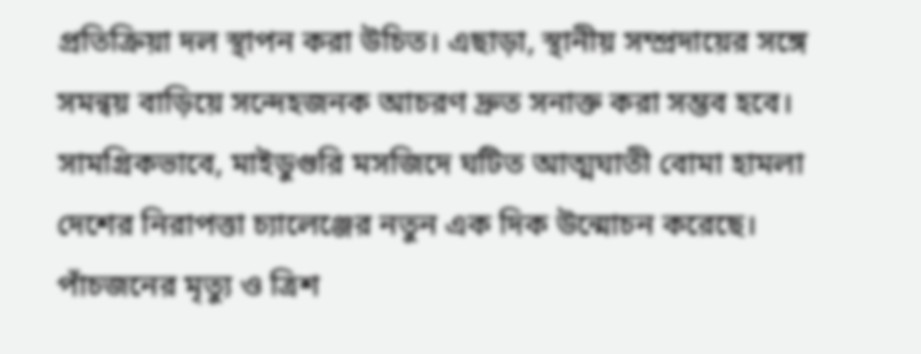প্রতিক্রিয়া দল স্থাপন করা উচিত। এছাড়া, স্থানীয় সম্প্রদায়ের সঙ্গে সমন্বয় বাড়িয়ে সন্দেহজনক আচরণ দ্রুত সনাক্ত করা সম্ভব হবে।
সামগ্রিকভাবে, মাইডুগুরি মসজিদে ঘটিত আত্মঘাতী বোমা হামলা দেশের নিরাপত্তা চ্যালেঞ্জের নতুন এক দিক উন্মোচন করেছে। পাঁচজনের মৃত্যু ও ত্রিশ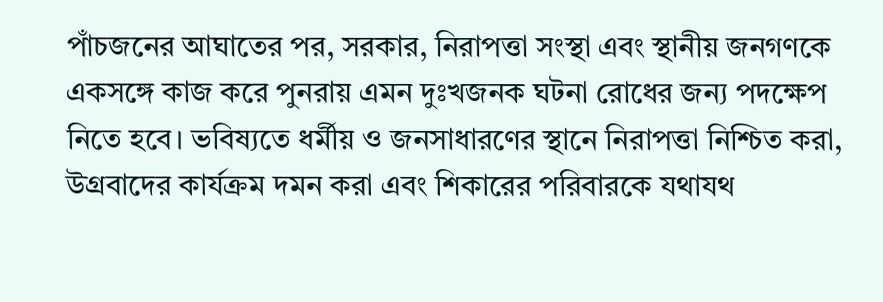পাঁচজনের আঘাতের পর, সরকার, নিরাপত্তা সংস্থা এবং স্থানীয় জনগণকে একসঙ্গে কাজ করে পুনরায় এমন দুঃখজনক ঘটনা রোধের জন্য পদক্ষেপ নিতে হবে। ভবিষ্যতে ধর্মীয় ও জনসাধারণের স্থানে নিরাপত্তা নিশ্চিত করা, উগ্রবাদের কার্যক্রম দমন করা এবং শিকারের পরিবারকে যথাযথ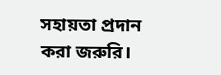সহায়তা প্রদান করা জরুরি।